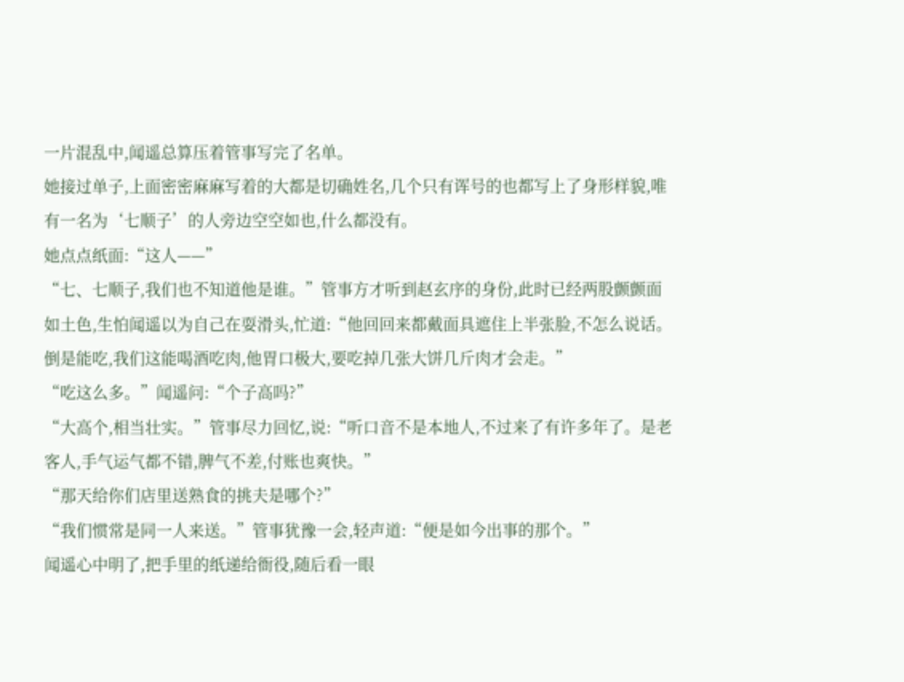一片混乱中,闻遥总算压着管事写完了名单。
她接过单子,上面密密麻麻写着的大都是切确姓名,几个只有诨号的也都写上了身形样貌,唯有一名为‘七顺子’的人旁边空空如也,什么都没有。
她点点纸面:“这人——”
“七、七顺子,我们也不知道他是谁。”管事方才听到赵玄序的身份,此时已经两股颤颤面如土色,生怕闻遥以为自己在耍滑头,忙道:“他回回来都戴面具遮住上半张脸,不怎么说话。倒是能吃,我们这能喝酒吃肉,他胃口极大,要吃掉几张大饼几斤肉才会走。”
“吃这么多。”闻遥问:“个子高吗?”
“大高个,相当壮实。”管事尽力回忆,说:“听口音不是本地人,不过来了有许多年了。是老客人,手气运气都不错,脾气不差,付账也爽快。”
“那天给你们店里送熟食的挑夫是哪个?”
“我们惯常是同一人来送。”管事犹豫一会,轻声道:“便是如今出事的那个。”
闻遥心中明了,把手里的纸递给衙役,随后看一眼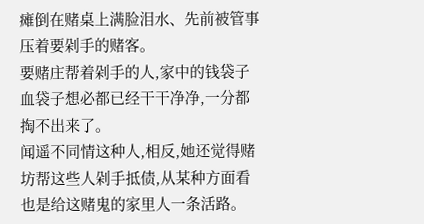瘫倒在赌桌上满脸泪水、先前被管事压着要剁手的赌客。
要赌庄帮着剁手的人,家中的钱袋子血袋子想必都已经干干净净,一分都掏不出来了。
闻遥不同情这种人,相反,她还觉得赌坊帮这些人剁手抵债,从某种方面看也是给这赌鬼的家里人一条活路。